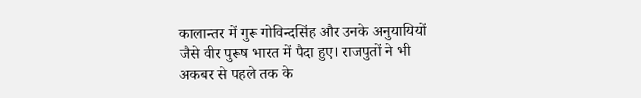कालान्तर में गुरू गोविन्दसिंह और उनके अनुयायियों जैसे वीर पुरूष भारत में पैदा हुए। राजपुतों ने भी अकबर से पहले तक के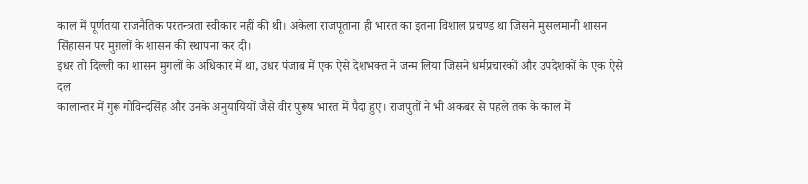काल में पूर्णतया राजनैतिक परतन्त्रता स्वीकार नहीं की थी। अकेला राजपूताना ही भारत का इतना विशाल प्रचण्ड था जिसने मुसलमानी शासन सिंहासन पर मुग़लों के शासन की स्थापना कर दी।
इधर तो दिल्ली का शासन मुगलों के अधिकार में था, उधर पंजाब में एक ऐसे देशभक्त ने जन्म लिया जिसने धर्मप्रचारकों और उपदेशकों के एक ऐसे दल
कालान्तर में गुरू गोविन्दसिंह और उनके अनुयायियों जैसे वीर पुरूष भारत में पैदा हुए। राजपुतों ने भी अकबर से पहले तक के काल में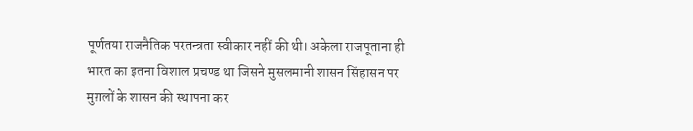पूर्णतया राजनैतिक परतन्त्रता स्वीकार नहीं की थी। अकेला राजपूताना ही भारत का इतना विशाल प्रचण्ड था जिसने मुसलमानी शासन सिंहासन पर मुग़लों के शासन की स्थापना कर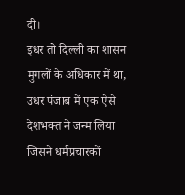दी।
इधर तो दिल्ली का शासन मुगलों के अधिकार में था, उधर पंजाब में एक ऐसे देशभक्त ने जन्म लिया जिसने धर्मप्रचारकों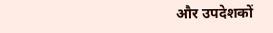और उपदेशकों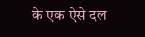के एक ऐसे दल